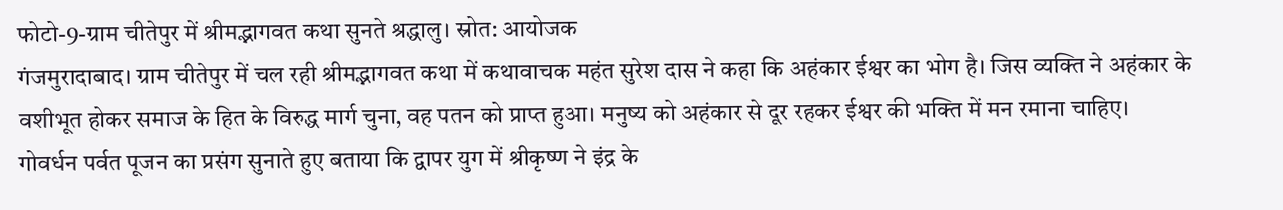फोटो-9-ग्राम चीतेपुर में श्रीमद्भागवत कथा सुनते श्रद्धालु। स्रोत: आयोजक
गंजमुरादाबाद। ग्राम चीतेपुर में चल रही श्रीमद्भागवत कथा में कथावाचक महंत सुरेश दास ने कहा कि अहंकार ईश्वर का भोग है। जिस व्यक्ति ने अहंकार के वशीभूत होकर समाज के हित के विरुद्ध मार्ग चुना, वह पतन को प्राप्त हुआ। मनुष्य को अहंकार से दूर रहकर ईश्वर की भक्ति में मन रमाना चाहिए।
गोवर्धन पर्वत पूजन का प्रसंग सुनाते हुए बताया कि द्वापर युग में श्रीकृष्ण ने इंद्र के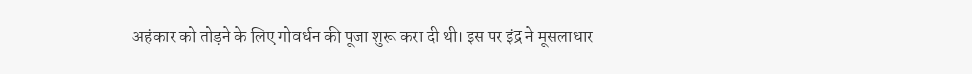अहंकार को तोड़ने के लिए गोवर्धन की पूजा शुरू करा दी थी। इस पर इंद्र ने मूसलाधार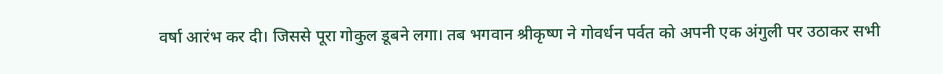वर्षा आरंभ कर दी। जिससे पूरा गोकुल डूबने लगा। तब भगवान श्रीकृष्ण ने गोवर्धन पर्वत को अपनी एक अंगुली पर उठाकर सभी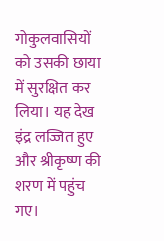गोकुलवासियों को उसकी छाया में सुरक्षित कर लिया। यह देख इंद्र लज्जित हुए और श्रीकृष्ण की शरण में पहुंच गए।